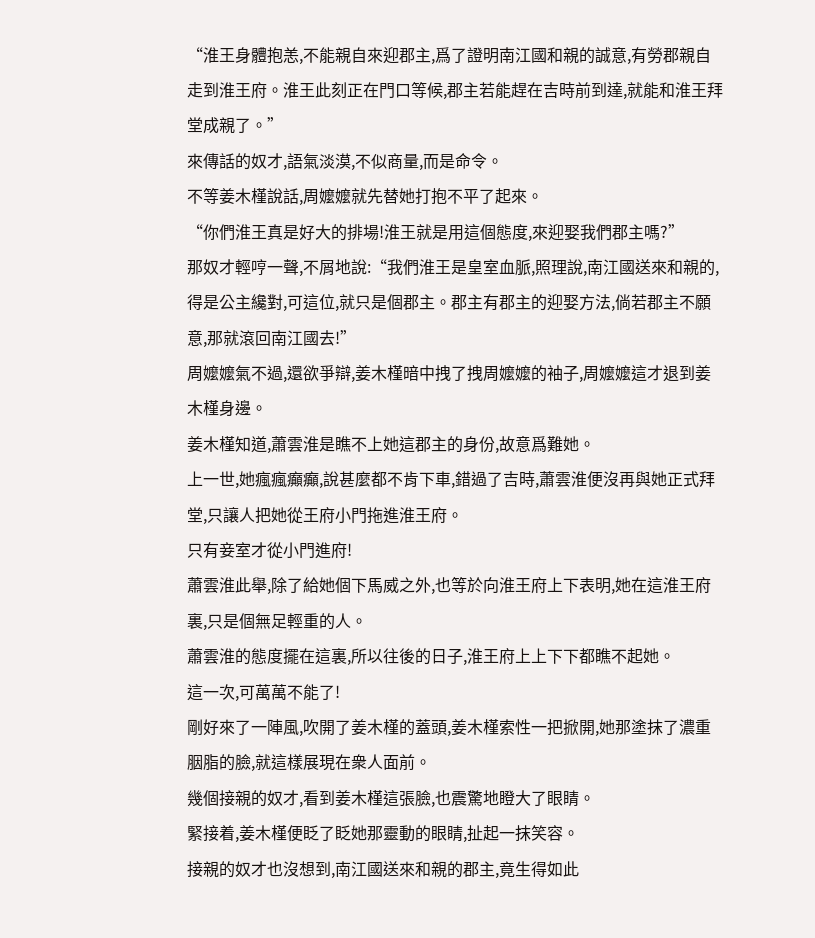“淮王身體抱恙,不能親自來迎郡主,爲了證明南江國和親的誠意,有勞郡親自走到淮王府。淮王此刻正在門口等候,郡主若能趕在吉時前到達,就能和淮王拜堂成親了。”
來傳話的奴才,語氣淡漠,不似商量,而是命令。
不等姜木槿說話,周嬤嬤就先替她打抱不平了起來。
“你們淮王真是好大的排場!淮王就是用這個態度,來迎娶我們郡主嗎?”
那奴才輕哼一聲,不屑地說:“我們淮王是皇室血脈,照理說,南江國送來和親的,得是公主纔對,可這位,就只是個郡主。郡主有郡主的迎娶方法,倘若郡主不願意,那就滾回南江國去!”
周嬤嬤氣不過,還欲爭辯,姜木槿暗中拽了拽周嬤嬤的袖子,周嬤嬤這才退到姜木槿身邊。
姜木槿知道,蕭雲淮是瞧不上她這郡主的身份,故意爲難她。
上一世,她瘋瘋癲癲,說甚麼都不肯下車,錯過了吉時,蕭雲淮便沒再與她正式拜堂,只讓人把她從王府小門拖進淮王府。
只有妾室才從小門進府!
蕭雲淮此舉,除了給她個下馬威之外,也等於向淮王府上下表明,她在這淮王府裏,只是個無足輕重的人。
蕭雲淮的態度擺在這裏,所以往後的日子,淮王府上上下下都瞧不起她。
這一次,可萬萬不能了!
剛好來了一陣風,吹開了姜木槿的蓋頭,姜木槿索性一把掀開,她那塗抹了濃重胭脂的臉,就這樣展現在衆人面前。
幾個接親的奴才,看到姜木槿這張臉,也震驚地瞪大了眼睛。
緊接着,姜木槿便眨了眨她那靈動的眼睛,扯起一抹笑容。
接親的奴才也沒想到,南江國送來和親的郡主,竟生得如此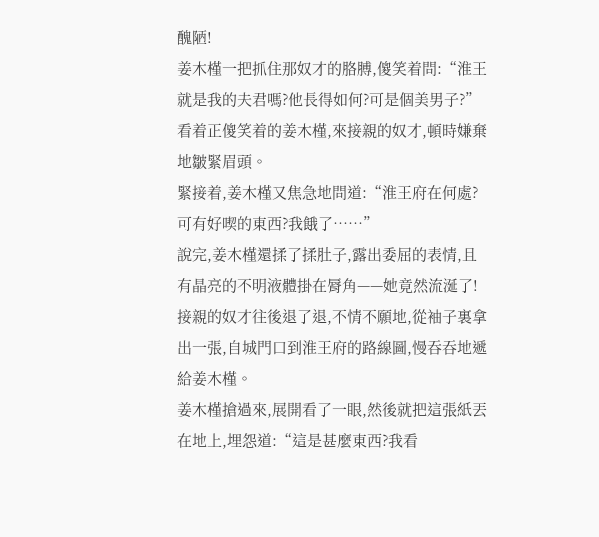醜陋!
姜木槿一把抓住那奴才的胳膊,傻笑着問:“淮王就是我的夫君嗎?他長得如何?可是個美男子?”
看着正傻笑着的姜木槿,來接親的奴才,頓時嫌棄地皺緊眉頭。
緊接着,姜木槿又焦急地問道:“淮王府在何處?可有好喫的東西?我餓了……”
說完,姜木槿還揉了揉肚子,露出委屈的表情,且有晶亮的不明液體掛在脣角——她竟然流涎了!
接親的奴才往後退了退,不情不願地,從袖子裏拿出一張,自城門口到淮王府的路線圖,慢吞吞地遞給姜木槿。
姜木槿搶過來,展開看了一眼,然後就把這張紙丟在地上,埋怨道:“這是甚麼東西?我看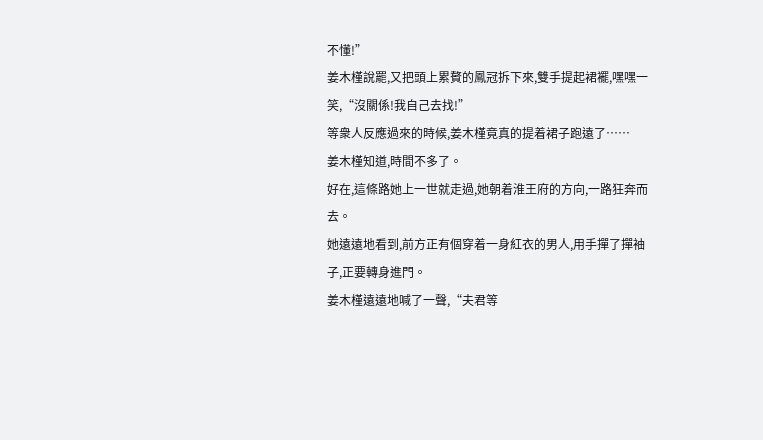不懂!”
姜木槿說罷,又把頭上累贅的鳳冠拆下來,雙手提起裙襬,嘿嘿一笑,“沒關係!我自己去找!”
等衆人反應過來的時候,姜木槿竟真的提着裙子跑遠了……
姜木槿知道,時間不多了。
好在,這條路她上一世就走過,她朝着淮王府的方向,一路狂奔而去。
她遠遠地看到,前方正有個穿着一身紅衣的男人,用手撣了撣袖子,正要轉身進門。
姜木槿遠遠地喊了一聲,“夫君等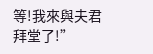等!我來與夫君拜堂了!”